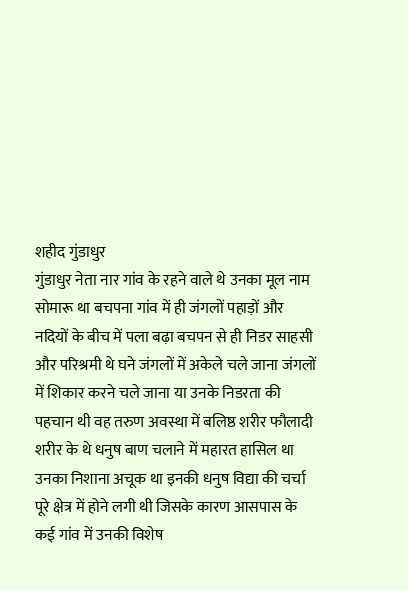शहीद गुंडाधुर
गुंडाधुर नेता नार गांव के रहने वाले थे उनका मूल नाम सोमारू था बचपना गांव में ही जंगलों पहाड़ों और नदियों के बीच में पला बढ़ा बचपन से ही निडर साहसी और परिश्रमी थे घने जंगलों में अकेले चले जाना जंगलों में शिकार करने चले जाना या उनके निडरता की पहचान थी वह तरुण अवस्था में बलिष्ठ शरीर फौलादी शरीर के थे धनुष बाण चलाने में महारत हासिल था उनका निशाना अचूक था इनकी धनुष विद्या की चर्चा पूरे क्षेत्र में होने लगी थी जिसके कारण आसपास के कई गांव में उनकी विशेष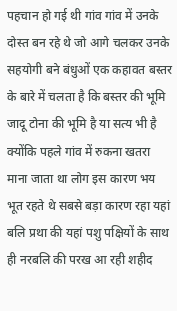पहचान हो गई थी गांव गांव में उनके दोस्त बन रहे थे जो आगे चलकर उनके सहयोगी बने बंधुओं एक कहावत बस्तर के बारे में चलता है कि बस्तर की भूमि जादू टोना की भूमि है या सत्य भी है क्योंकि पहले गांव में रुकना खतरा माना जाता था लोग इस कारण भय भूत रहते थे सबसे बड़ा कारण रहा यहां बलि प्रथा की यहां पशु पक्षियों के साथ ही नरबलि की परख आ रही शहीद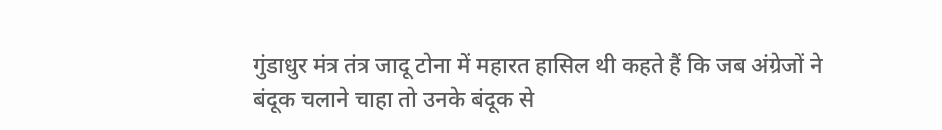गुंडाधुर मंत्र तंत्र जादू टोना में महारत हासिल थी कहते हैं कि जब अंग्रेजों ने बंदूक चलाने चाहा तो उनके बंदूक से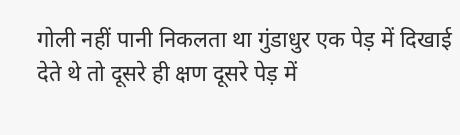गोली नहीं पानी निकलता था गुंडाधुर एक पेड़ में दिखाई देते थे तो दूसरे ही क्षण दूसरे पेड़ में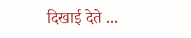दिखाई देते ...